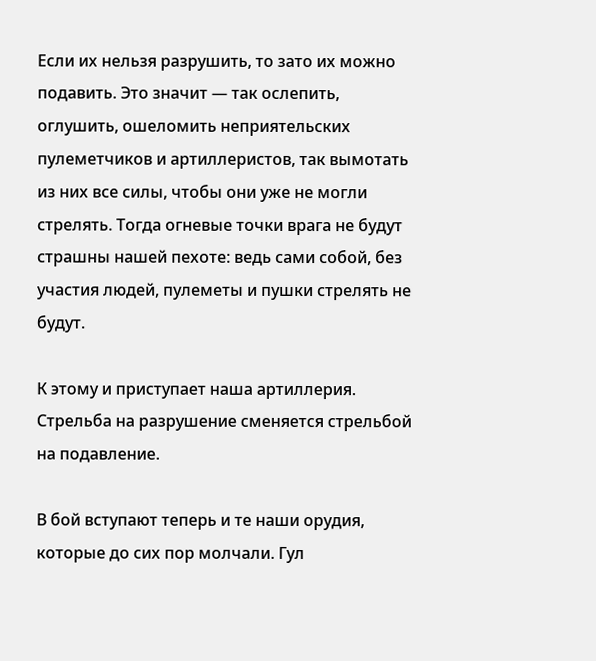Если их нельзя разрушить, то зато их можно подавить. Это значит — так ослепить, оглушить, ошеломить неприятельских пулеметчиков и артиллеристов, так вымотать из них все силы, чтобы они уже не могли стрелять. Тогда огневые точки врага не будут страшны нашей пехоте: ведь сами собой, без участия людей, пулеметы и пушки стрелять не будут.

К этому и приступает наша артиллерия. Стрельба на разрушение сменяется стрельбой на подавление.

В бой вступают теперь и те наши орудия, которые до сих пор молчали. Гул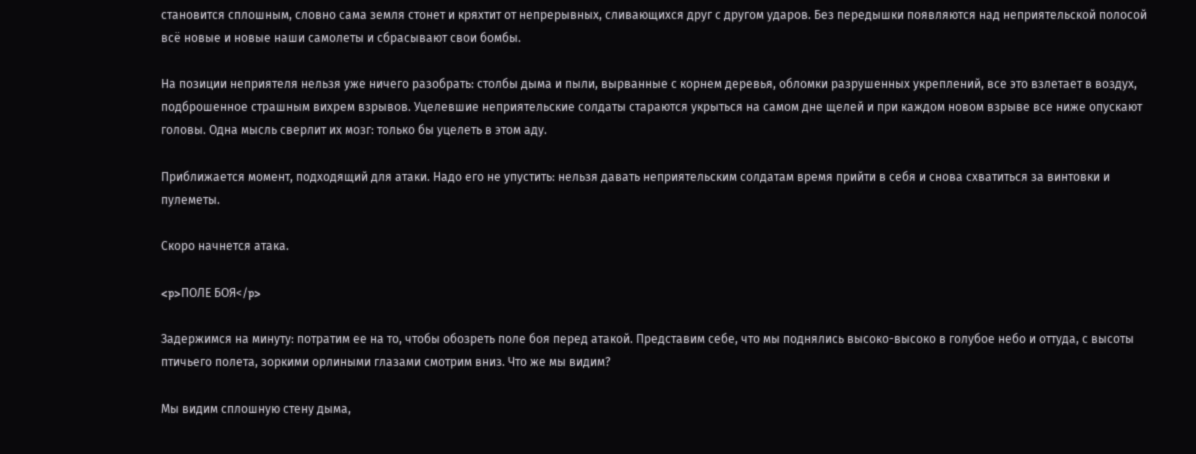становится сплошным, словно сама земля стонет и кряхтит от непрерывных, сливающихся друг с другом ударов. Без передышки появляются над неприятельской полосой всё новые и новые наши самолеты и сбрасывают свои бомбы.

На позиции неприятеля нельзя уже ничего разобрать: столбы дыма и пыли, вырванные с корнем деревья, обломки разрушенных укреплений, все это взлетает в воздух, подброшенное страшным вихрем взрывов. Уцелевшие неприятельские солдаты стараются укрыться на самом дне щелей и при каждом новом взрыве все ниже опускают головы. Одна мысль сверлит их мозг: только бы уцелеть в этом аду.

Приближается момент, подходящий для атаки. Надо его не упустить: нельзя давать неприятельским солдатам время прийти в себя и снова схватиться за винтовки и пулеметы.

Скоро начнется атака.

<p>ПОЛЕ БОЯ</p>

Задержимся на минуту: потратим ее на то, чтобы обозреть поле боя перед атакой. Представим себе, что мы поднялись высоко-высоко в голубое небо и оттуда, с высоты птичьего полета, зоркими орлиными глазами смотрим вниз. Что же мы видим?

Мы видим сплошную стену дыма,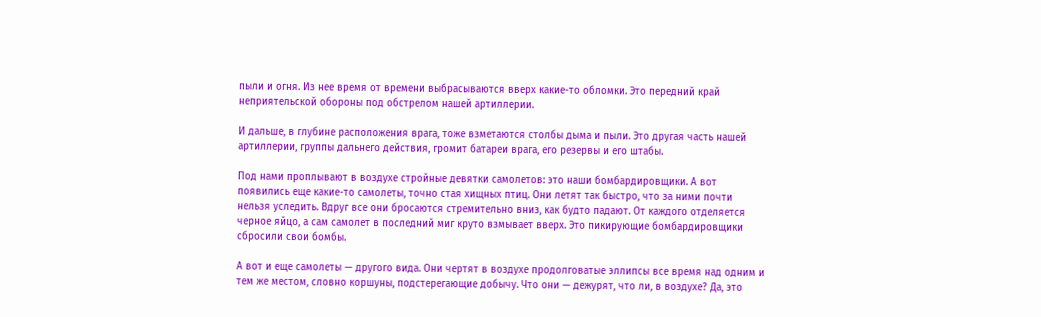пыли и огня. Из нее время от времени выбрасываются вверх какие-то обломки. Это передний край неприятельской обороны под обстрелом нашей артиллерии.

И дальше, в глубине расположения врага, тоже взметаются столбы дыма и пыли. Это другая часть нашей артиллерии, группы дальнего действия, громит батареи врага, его резервы и его штабы.

Под нами проплывают в воздухе стройные девятки самолетов: это наши бомбардировщики. А вот появились еще какие-то самолеты, точно стая хищных птиц. Они летят так быстро, что за ними почти нельзя уследить. Вдруг все они бросаются стремительно вниз, как будто падают. От каждого отделяется черное яйцо, а сам самолет в последний миг круто взмывает вверх. Это пикирующие бомбардировщики сбросили свои бомбы.

А вот и еще самолеты — другого вида. Они чертят в воздухе продолговатые эллипсы все время над одним и тем же местом, словно коршуны, подстерегающие добычу. Что они — дежурят, что ли, в воздухе? Да, это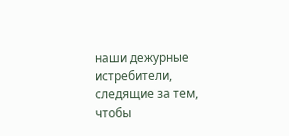наши дежурные истребители, следящие за тем, чтобы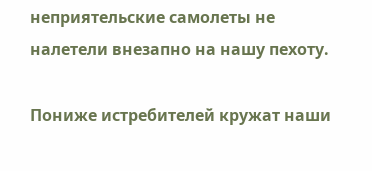неприятельские самолеты не налетели внезапно на нашу пехоту.

Пониже истребителей кружат наши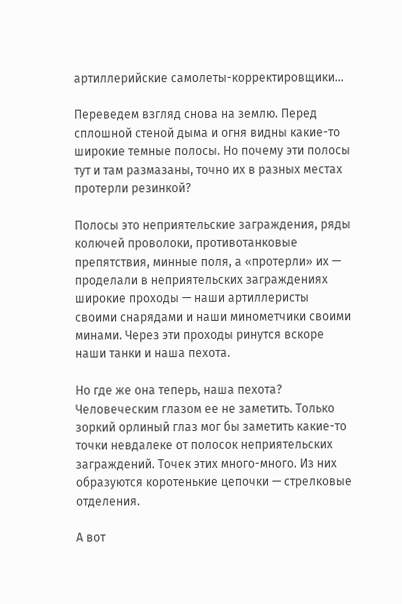артиллерийские самолеты-корректировщики...

Переведем взгляд снова на землю. Перед сплошной стеной дыма и огня видны какие-то широкие темные полосы. Но почему эти полосы тут и там размазаны, точно их в разных местах протерли резинкой?

Полосы это неприятельские заграждения, ряды колючей проволоки, противотанковые препятствия, минные поля, а «протерли» их — проделали в неприятельских заграждениях широкие проходы — наши артиллеристы своими снарядами и наши минометчики своими минами. Через эти проходы ринутся вскоре наши танки и наша пехота.

Но где же она теперь, наша пехота? Человеческим глазом ее не заметить. Только зоркий орлиный глаз мог бы заметить какие-то точки невдалеке от полосок неприятельских заграждений. Точек этих много-много. Из них образуются коротенькие цепочки — стрелковые отделения.

А вот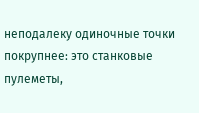неподалеку одиночные точки покрупнее: это станковые пулеметы,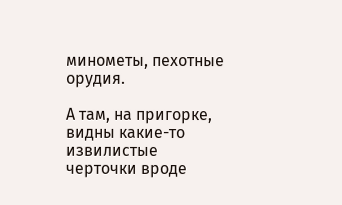минометы, пехотные орудия.

А там, на пригорке, видны какие-то извилистые черточки вроде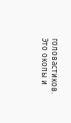головастиков. Это окопы и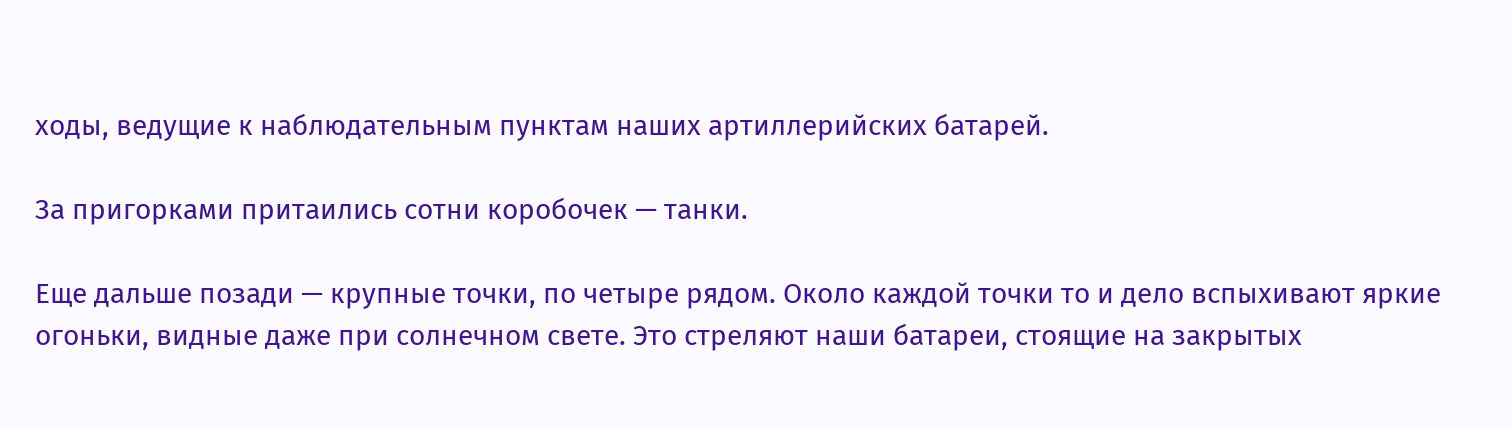ходы, ведущие к наблюдательным пунктам наших артиллерийских батарей.

За пригорками притаились сотни коробочек — танки.

Еще дальше позади — крупные точки, по четыре рядом. Около каждой точки то и дело вспыхивают яркие огоньки, видные даже при солнечном свете. Это стреляют наши батареи, стоящие на закрытых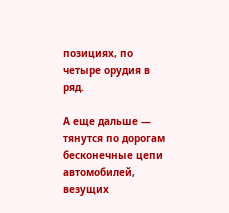позициях, по четыре орудия в ряд.

А еще дальше — тянутся по дорогам бесконечные цепи автомобилей, везущих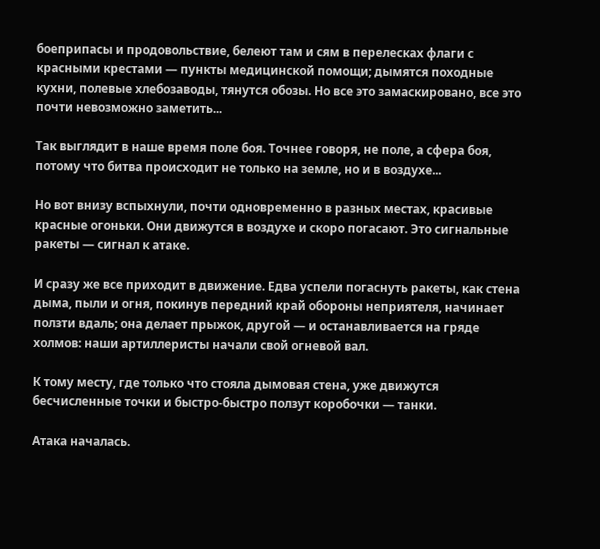боеприпасы и продовольствие, белеют там и сям в перелесках флаги с красными крестами — пункты медицинской помощи; дымятся походные кухни, полевые хлебозаводы, тянутся обозы. Но все это замаскировано, все это почти невозможно заметить...

Так выглядит в наше время поле боя. Точнее говоря, не поле, а сфера боя, потому что битва происходит не только на земле, но и в воздухе...

Но вот внизу вспыхнули, почти одновременно в разных местах, красивые красные огоньки. Они движутся в воздухе и скоро погасают. Это сигнальные ракеты — сигнал к атаке.

И сразу же все приходит в движение. Едва успели погаснуть ракеты, как стена дыма, пыли и огня, покинув передний край обороны неприятеля, начинает ползти вдаль; она делает прыжок, другой — и останавливается на гряде холмов: наши артиллеристы начали свой огневой вал.

К тому месту, где только что стояла дымовая стена, уже движутся бесчисленные точки и быстро-быстро ползут коробочки — танки.

Атака началась.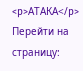<p>АТАКА</p>
Перейти на страницу: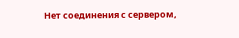Нет соединения с сервером,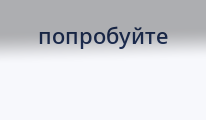попробуйте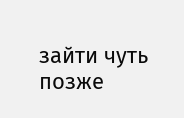зайти чуть позже